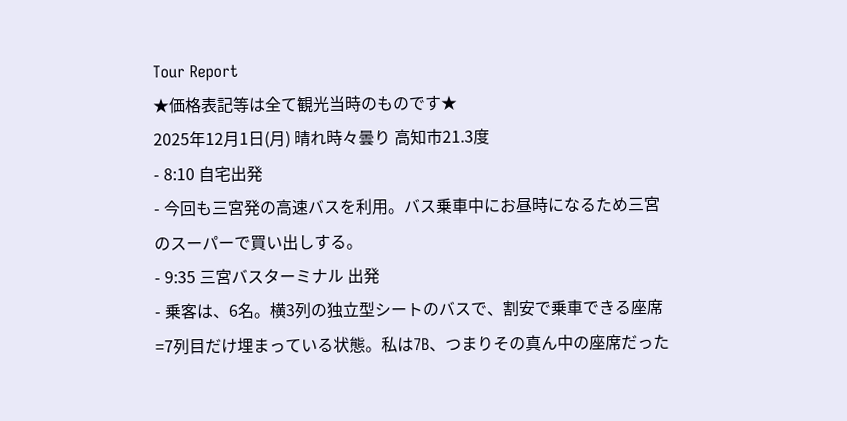Tour Report
★価格表記等は全て観光当時のものです★
2025年12月1日(月) 晴れ時々曇り 高知市21.3度
- 8:10 自宅出発
- 今回も三宮発の高速バスを利用。バス乗車中にお昼時になるため三宮のスーパーで買い出しする。
- 9:35 三宮バスターミナル 出発
- 乗客は、6名。横3列の独立型シートのバスで、割安で乗車できる座席=7列目だけ埋まっている状態。私は7B、つまりその真ん中の座席だった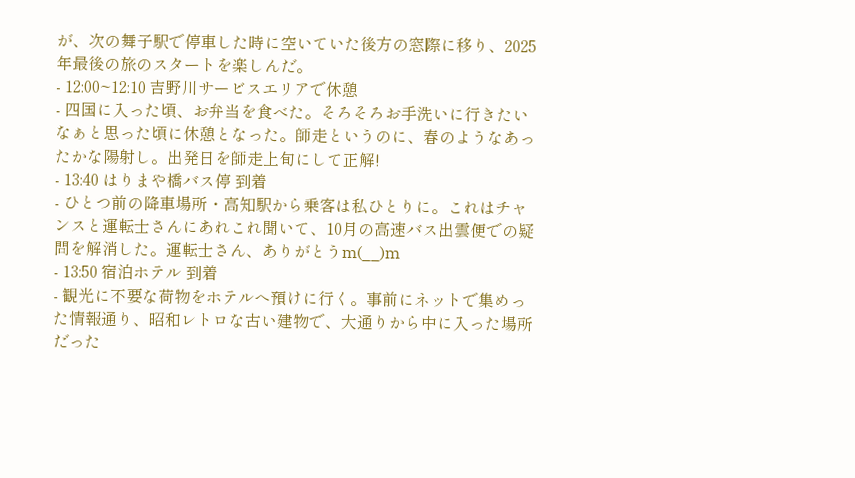が、次の舞子駅で停車した時に空いていた後方の窓際に移り、2025年最後の旅のスタートを楽しんだ。
- 12:00~12:10 吉野川サービスエリアで休憩
- 四国に入った頃、お弁当を食べた。そろそろお手洗いに行きたいなぁと思った頃に休憩となった。師走というのに、春のようなあったかな陽射し。出発日を師走上旬にして正解!
- 13:40 はりまや橋バス停 到着
- ひとつ前の降車場所・高知駅から乗客は私ひとりに。これはチャンスと運転士さんにあれこれ聞いて、10月の高速バス出雲便での疑問を解消した。運転士さん、ありがとうm(__)m
- 13:50 宿泊ホテル 到着
- 観光に不要な荷物をホテルへ預けに行く。事前にネットで集めった情報通り、昭和レトロな古い建物で、大通りから中に入った場所だった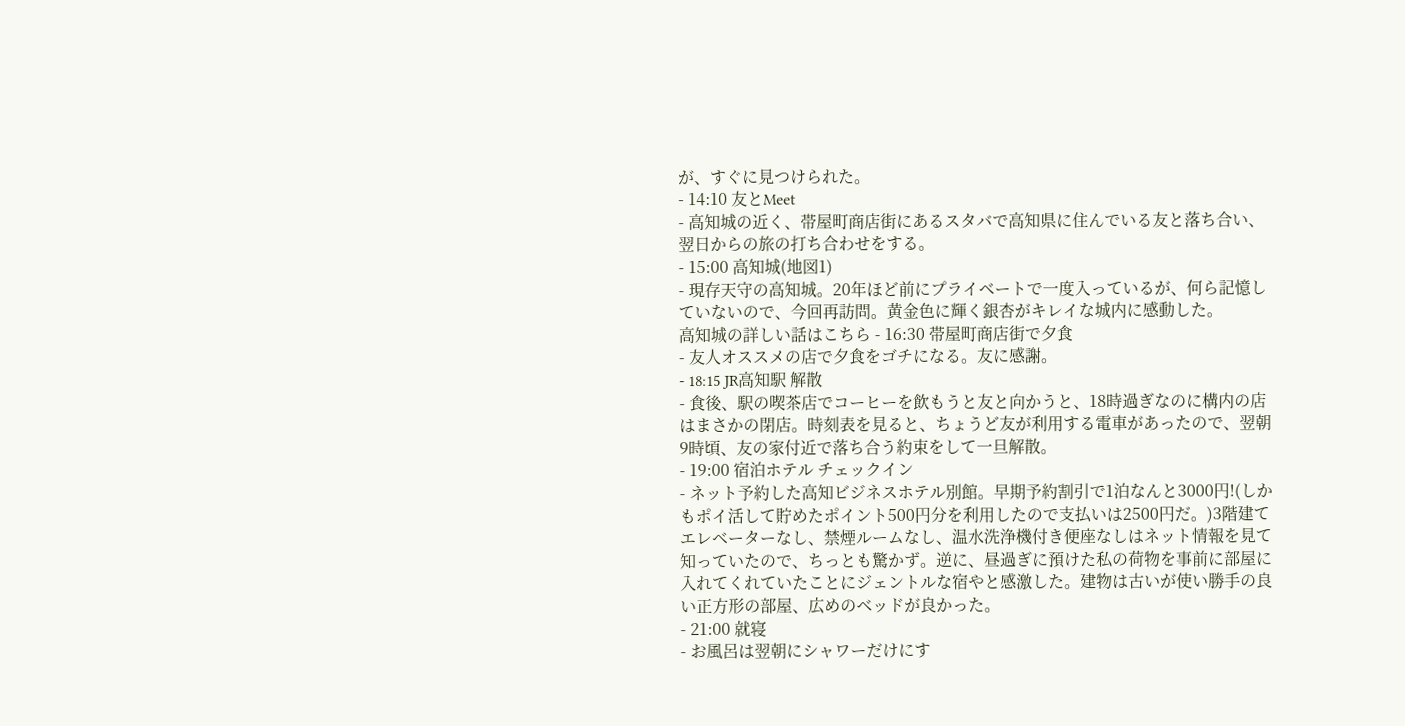が、すぐに見つけられた。
- 14:10 友とMeet
- 高知城の近く、帯屋町商店街にあるスタバで高知県に住んでいる友と落ち合い、翌日からの旅の打ち合わせをする。
- 15:00 高知城(地図1)
- 現存天守の高知城。20年ほど前にプライベートで一度入っているが、何ら記憶していないので、今回再訪問。黄金色に輝く銀杏がキレイな城内に感動した。
高知城の詳しい話はこちら - 16:30 帯屋町商店街で夕食
- 友人オススメの店で夕食をゴチになる。友に感謝。
- 18:15 JR高知駅 解散
- 食後、駅の喫茶店でコーヒーを飲もうと友と向かうと、18時過ぎなのに構内の店はまさかの閉店。時刻表を見ると、ちょうど友が利用する電車があったので、翌朝9時頃、友の家付近で落ち合う約束をして一旦解散。
- 19:00 宿泊ホテル チェックイン
- ネット予約した高知ビジネスホテル別館。早期予約割引で1泊なんと3000円!(しかもポイ活して貯めたポイント500円分を利用したので支払いは2500円だ。)3階建てエレベーターなし、禁煙ルームなし、温水洗浄機付き便座なしはネット情報を見て知っていたので、ちっとも驚かず。逆に、昼過ぎに預けた私の荷物を事前に部屋に入れてくれていたことにジェントルな宿やと感激した。建物は古いが使い勝手の良い正方形の部屋、広めのベッドが良かった。
- 21:00 就寝
- お風呂は翌朝にシャワーだけにす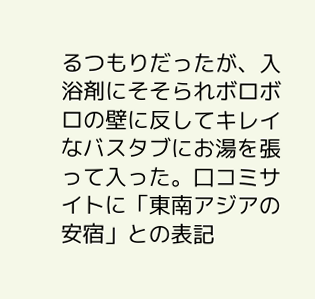るつもりだったが、入浴剤にそそられボロボロの壁に反してキレイなバスタブにお湯を張って入った。口コミサイトに「東南アジアの安宿」との表記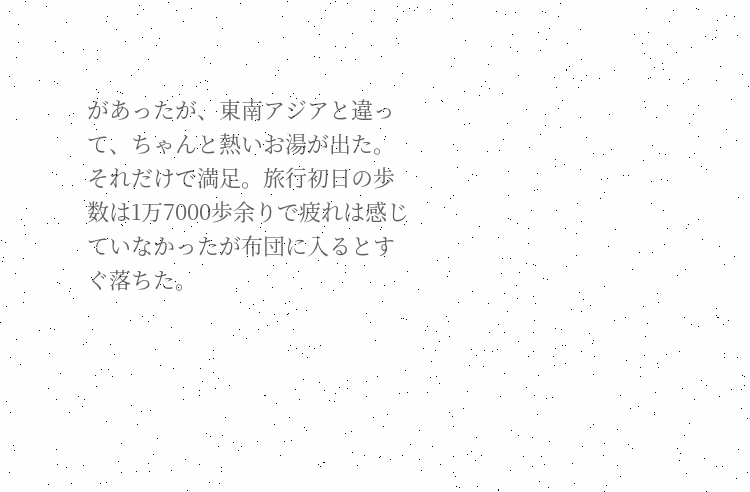があったが、東南アジアと違って、ちゃんと熱いお湯が出た。それだけで満足。旅行初日の歩数は1万7000歩余りで疲れは感じていなかったが布団に入るとすぐ落ちた。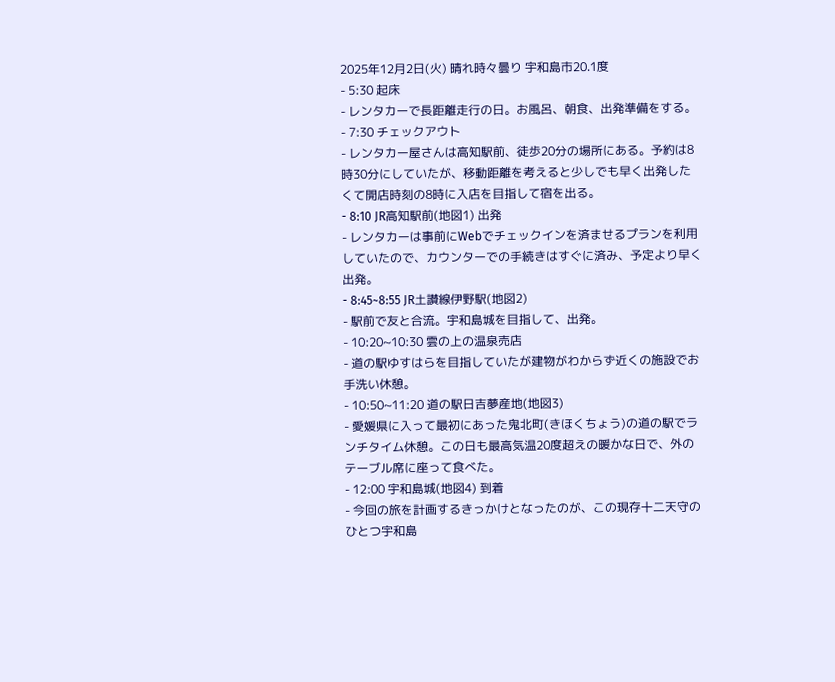2025年12月2日(火) 晴れ時々曇り 宇和島市20.1度
- 5:30 起床
- レンタカーで長距離走行の日。お風呂、朝食、出発準備をする。
- 7:30 チェックアウト
- レンタカー屋さんは高知駅前、徒歩20分の場所にある。予約は8時30分にしていたが、移動距離を考えると少しでも早く出発したくて開店時刻の8時に入店を目指して宿を出る。
- 8:10 JR高知駅前(地図1) 出発
- レンタカーは事前にWebでチェックインを済ませるプランを利用していたので、カウンターでの手続きはすぐに済み、予定より早く出発。
- 8:45~8:55 JR土讃線伊野駅(地図2)
- 駅前で友と合流。宇和島城を目指して、出発。
- 10:20~10:30 雲の上の温泉売店
- 道の駅ゆすはらを目指していたが建物がわからず近くの施設でお手洗い休憩。
- 10:50~11:20 道の駅日吉夢産地(地図3)
- 愛媛県に入って最初にあった鬼北町(きほくちょう)の道の駅でランチタイム休憩。この日も最高気温20度超えの暖かな日で、外のテーブル席に座って食べた。
- 12:00 宇和島城(地図4) 到着
- 今回の旅を計画するきっかけとなったのが、この現存十二天守のひとつ宇和島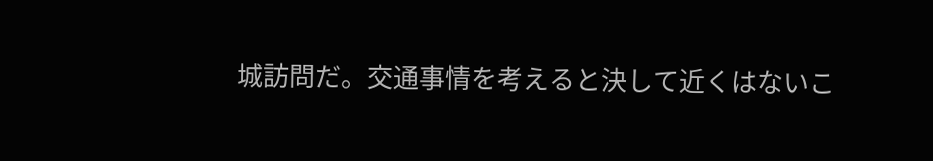城訪問だ。交通事情を考えると決して近くはないこ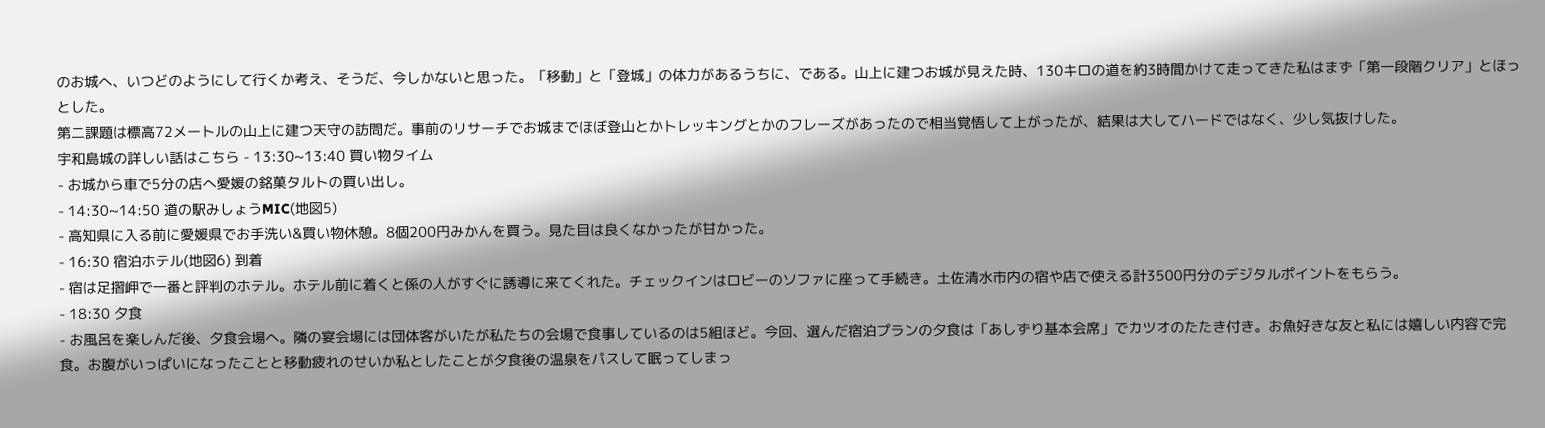のお城へ、いつどのようにして行くか考え、そうだ、今しかないと思った。「移動」と「登城」の体力があるうちに、である。山上に建つお城が見えた時、130キロの道を約3時間かけて走ってきた私はまず「第一段階クリア」とほっとした。
第二課題は標高72メートルの山上に建つ天守の訪問だ。事前のリサーチでお城までほぼ登山とかトレッキングとかのフレーズがあったので相当覚悟して上がったが、結果は大してハードではなく、少し気抜けした。
宇和島城の詳しい話はこちら - 13:30~13:40 買い物タイム
- お城から車で5分の店へ愛媛の銘菓タルトの買い出し。
- 14:30~14:50 道の駅みしょうMIC(地図5)
- 高知県に入る前に愛媛県でお手洗い&買い物休憩。8個200円みかんを買う。見た目は良くなかったが甘かった。
- 16:30 宿泊ホテル(地図6) 到着
- 宿は足摺岬で一番と評判のホテル。ホテル前に着くと係の人がすぐに誘導に来てくれた。チェックインはロビーのソファに座って手続き。土佐清水市内の宿や店で使える計3500円分のデジタルポイントをもらう。
- 18:30 夕食
- お風呂を楽しんだ後、夕食会場へ。隣の宴会場には団体客がいたが私たちの会場で食事しているのは5組ほど。今回、選んだ宿泊プランの夕食は「あしずり基本会席」でカツオのたたき付き。お魚好きな友と私には嬉しい内容で完食。お腹がいっぱいになったことと移動疲れのせいか私としたことが夕食後の温泉をパスして眠ってしまっ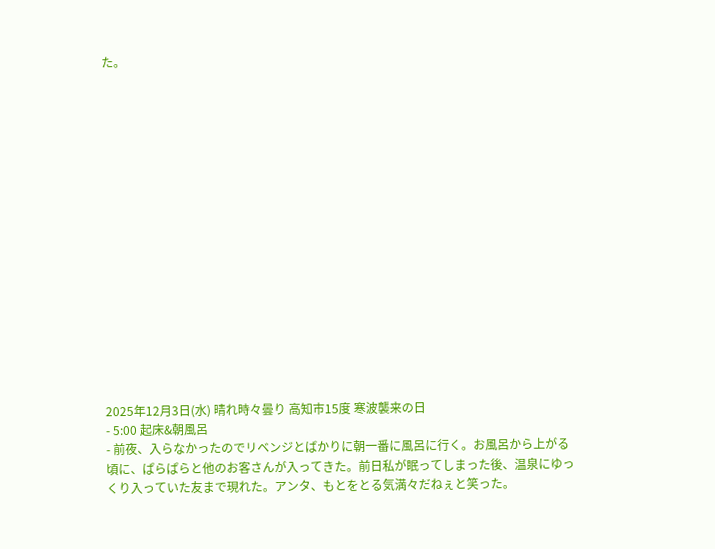た。

















2025年12月3日(水) 晴れ時々曇り 高知市15度 寒波襲来の日
- 5:00 起床&朝風呂
- 前夜、入らなかったのでリベンジとばかりに朝一番に風呂に行く。お風呂から上がる頃に、ぱらぱらと他のお客さんが入ってきた。前日私が眠ってしまった後、温泉にゆっくり入っていた友まで現れた。アンタ、もとをとる気満々だねぇと笑った。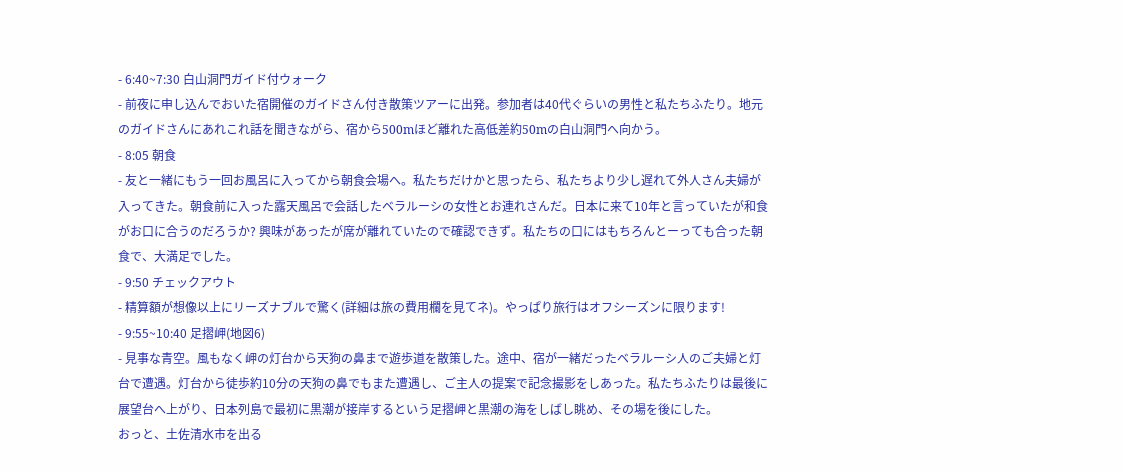- 6:40~7:30 白山洞門ガイド付ウォーク
- 前夜に申し込んでおいた宿開催のガイドさん付き散策ツアーに出発。参加者は40代ぐらいの男性と私たちふたり。地元のガイドさんにあれこれ話を聞きながら、宿から500mほど離れた高低差約50mの白山洞門へ向かう。
- 8:05 朝食
- 友と一緒にもう一回お風呂に入ってから朝食会場へ。私たちだけかと思ったら、私たちより少し遅れて外人さん夫婦が入ってきた。朝食前に入った露天風呂で会話したベラルーシの女性とお連れさんだ。日本に来て10年と言っていたが和食がお口に合うのだろうか? 興味があったが席が離れていたので確認できず。私たちの口にはもちろんとーっても合った朝食で、大満足でした。
- 9:50 チェックアウト
- 精算額が想像以上にリーズナブルで驚く(詳細は旅の費用欄を見てネ)。やっぱり旅行はオフシーズンに限ります!
- 9:55~10:40 足摺岬(地図6)
- 見事な青空。風もなく岬の灯台から天狗の鼻まで遊歩道を散策した。途中、宿が一緒だったベラルーシ人のご夫婦と灯台で遭遇。灯台から徒歩約10分の天狗の鼻でもまた遭遇し、ご主人の提案で記念撮影をしあった。私たちふたりは最後に展望台へ上がり、日本列島で最初に黒潮が接岸するという足摺岬と黒潮の海をしばし眺め、その場を後にした。
おっと、土佐清水市を出る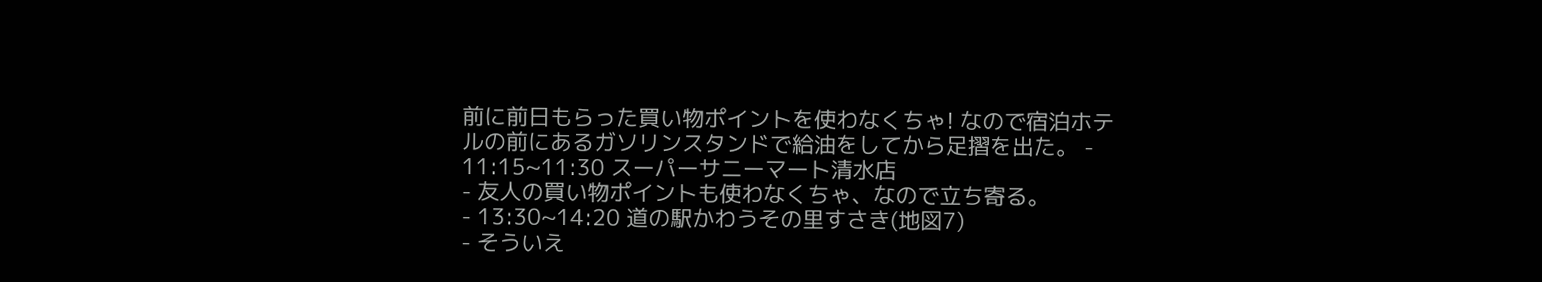前に前日もらった買い物ポイントを使わなくちゃ! なので宿泊ホテルの前にあるガソリンスタンドで給油をしてから足摺を出た。 - 11:15~11:30 スーパーサニーマート清水店
- 友人の買い物ポイントも使わなくちゃ、なので立ち寄る。
- 13:30~14:20 道の駅かわうその里すさき(地図7)
- そういえ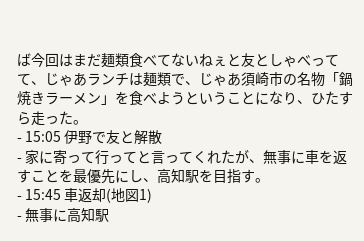ば今回はまだ麺類食べてないねぇと友としゃべってて、じゃあランチは麺類で、じゃあ須崎市の名物「鍋焼きラーメン」を食べようということになり、ひたすら走った。
- 15:05 伊野で友と解散
- 家に寄って行ってと言ってくれたが、無事に車を返すことを最優先にし、高知駅を目指す。
- 15:45 車返却(地図1)
- 無事に高知駅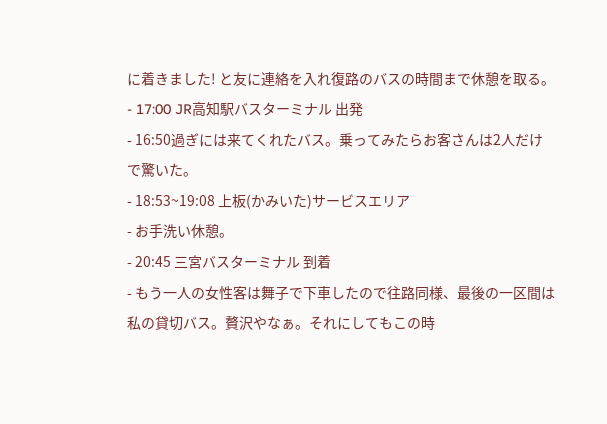に着きました! と友に連絡を入れ復路のバスの時間まで休憩を取る。
- 17:00 JR高知駅バスターミナル 出発
- 16:50過ぎには来てくれたバス。乗ってみたらお客さんは2人だけで驚いた。
- 18:53~19:08 上板(かみいた)サービスエリア
- お手洗い休憩。
- 20:45 三宮バスターミナル 到着
- もう一人の女性客は舞子で下車したので往路同様、最後の一区間は私の貸切バス。贅沢やなぁ。それにしてもこの時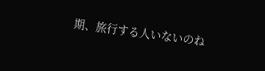期、旅行する人いないのね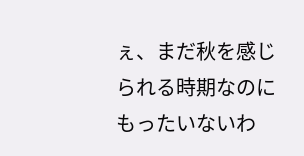ぇ、まだ秋を感じられる時期なのにもったいないわ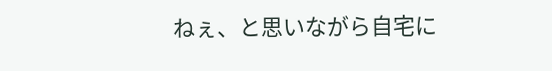ねぇ、と思いながら自宅に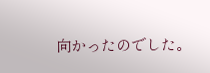向かったのでした。